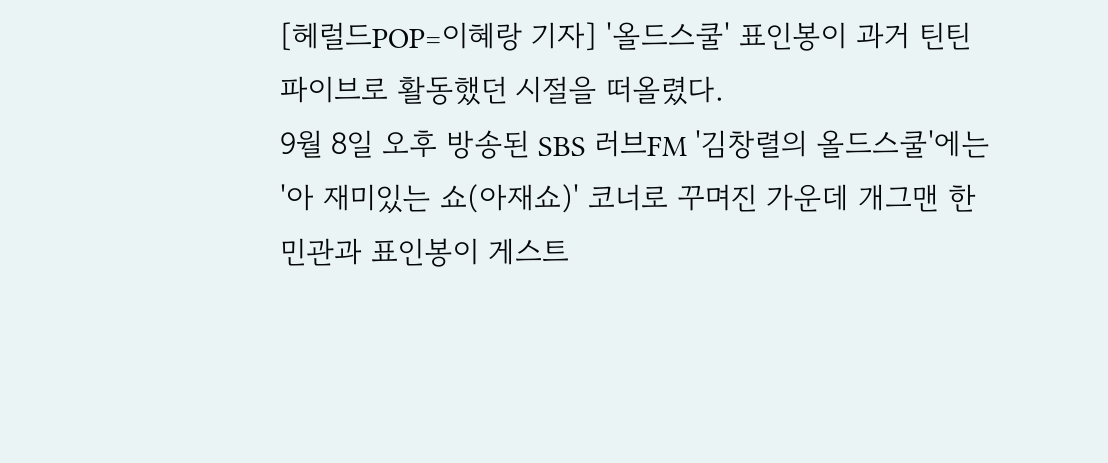[헤럴드POP=이혜랑 기자] '올드스쿨' 표인봉이 과거 틴틴파이브로 활동했던 시절을 떠올렸다.
9월 8일 오후 방송된 SBS 러브FM '김창렬의 올드스쿨'에는 '아 재미있는 쇼(아재쇼)' 코너로 꾸며진 가운데 개그맨 한민관과 표인봉이 게스트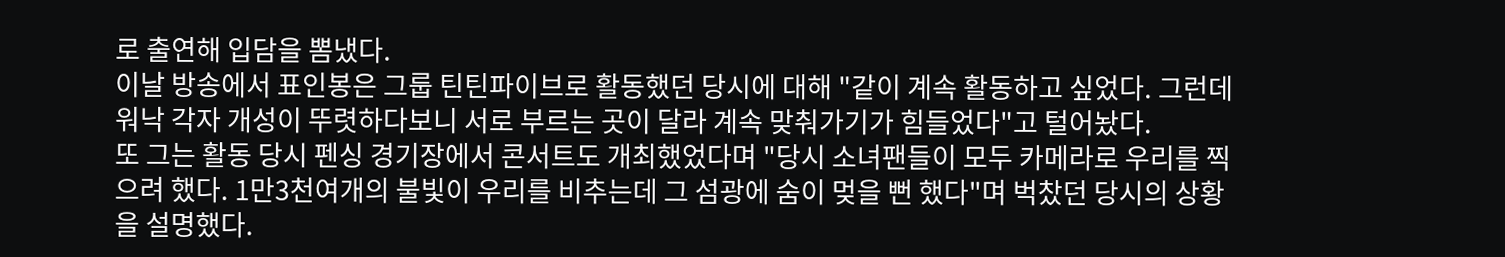로 출연해 입담을 뽐냈다.
이날 방송에서 표인봉은 그룹 틴틴파이브로 활동했던 당시에 대해 "같이 계속 활동하고 싶었다. 그런데 워낙 각자 개성이 뚜렷하다보니 서로 부르는 곳이 달라 계속 맞춰가기가 힘들었다"고 털어놨다.
또 그는 활동 당시 펜싱 경기장에서 콘서트도 개최했었다며 "당시 소녀팬들이 모두 카메라로 우리를 찍으려 했다. 1만3천여개의 불빛이 우리를 비추는데 그 섬광에 숨이 멎을 뻔 했다"며 벅찼던 당시의 상황을 설명했다.